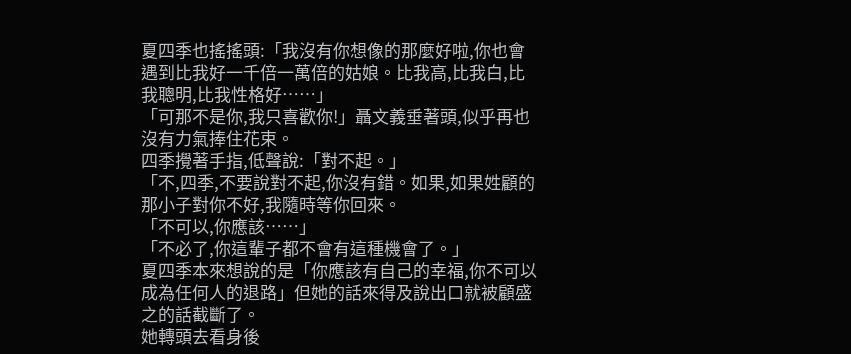夏四季也搖搖頭:「我沒有你想像的那麼好啦,你也會遇到比我好一千倍一萬倍的姑娘。比我高,比我白,比我聰明,比我性格好……」
「可那不是你,我只喜歡你!」聶文義垂著頭,似乎再也沒有力氣捧住花束。
四季攪著手指,低聲說:「對不起。」
「不,四季,不要說對不起,你沒有錯。如果,如果姓顧的那小子對你不好,我隨時等你回來。
「不可以,你應該……」
「不必了,你這輩子都不會有這種機會了。」
夏四季本來想說的是「你應該有自己的幸福,你不可以成為任何人的退路」但她的話來得及說出口就被顧盛之的話截斷了。
她轉頭去看身後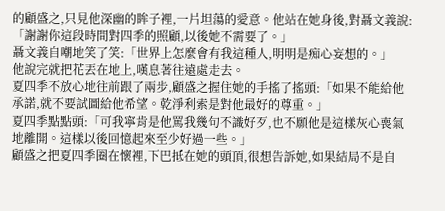的顧盛之,只見他深幽的眸子裡,一片坦蕩的愛意。他站在她身後,對聶文義說:「謝謝你這段時間對四季的照顧,以後她不需要了。」
聶文義自嘲地笑了笑:「世界上怎麼會有我這種人,明明是痴心妄想的。」
他說完就把花丟在地上,嘆息著往遠處走去。
夏四季不放心地往前跟了兩步,顧盛之握住她的手搖了搖頭:「如果不能給他承諾,就不要試圖給他希望。乾淨利索是對他最好的尊重。」
夏四季點點頭:「可我寧肯是他罵我幾句不識好歹,也不願他是這樣灰心喪氣地離開。這樣以後回憶起來至少好過一些。」
顧盛之把夏四季圈在懷裡,下巴抵在她的頭頂,很想告訴她,如果結局不是自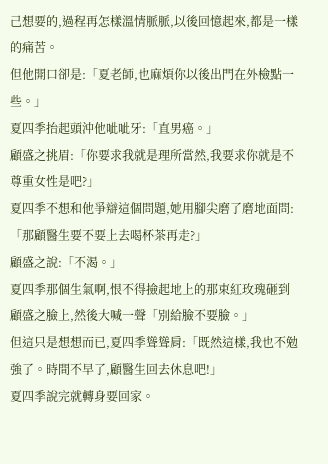己想要的,過程再怎樣溫情脈脈,以後回憶起來,都是一樣的痛苦。
但他開口卻是:「夏老師,也麻煩你以後出門在外檢點一些。」
夏四季抬起頭沖他呲呲牙:「直男癌。」
顧盛之挑眉:「你要求我就是理所當然,我要求你就是不尊重女性是吧?」
夏四季不想和他爭辯這個問題,她用腳尖磨了磨地面問:「那顧醫生要不要上去喝杯茶再走?」
顧盛之說:「不渴。」
夏四季那個生氣啊,恨不得撿起地上的那束紅玫瑰砸到顧盛之臉上,然後大喊一聲「別給臉不要臉。」
但這只是想想而已,夏四季聳聳肩:「既然這樣,我也不勉強了。時間不早了,顧醫生回去休息吧!」
夏四季說完就轉身要回家。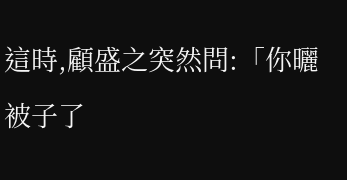這時,顧盛之突然問:「你曬被子了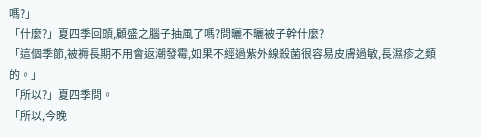嗎?」
「什麼?」夏四季回頭,顧盛之腦子抽風了嗎?問曬不曬被子幹什麼?
「這個季節,被褥長期不用會返潮發霉,如果不經過紫外線殺菌很容易皮膚過敏,長濕疹之類的。」
「所以?」夏四季問。
「所以,今晚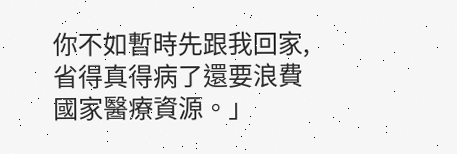你不如暫時先跟我回家,省得真得病了還要浪費國家醫療資源。」